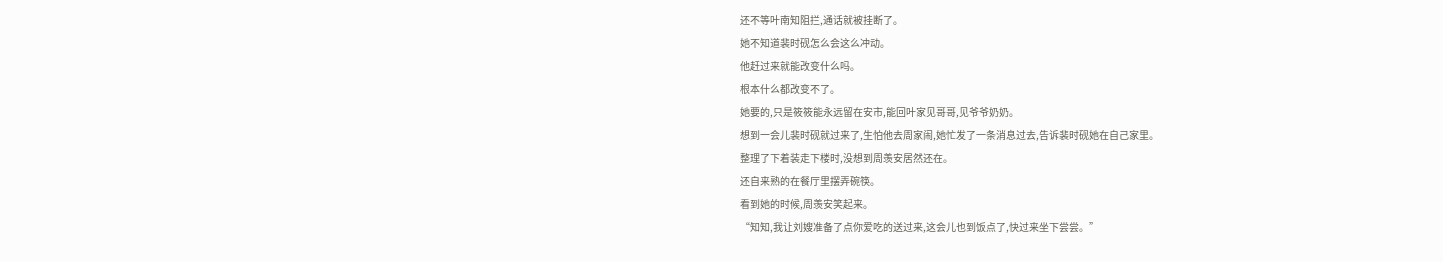还不等叶南知阻拦,通话就被挂断了。
她不知道裴时砚怎么会这么冲动。
他赶过来就能改变什么吗。
根本什么都改变不了。
她要的,只是筱筱能永远留在安市,能回叶家见哥哥,见爷爷奶奶。
想到一会儿裴时砚就过来了,生怕他去周家闹,她忙发了一条消息过去,告诉裴时砚她在自己家里。
整理了下着装走下楼时,没想到周羡安居然还在。
还自来熟的在餐厅里摆弄碗筷。
看到她的时候,周羡安笑起来。
“知知,我让刘嫂准备了点你爱吃的送过来,这会儿也到饭点了,快过来坐下尝尝。”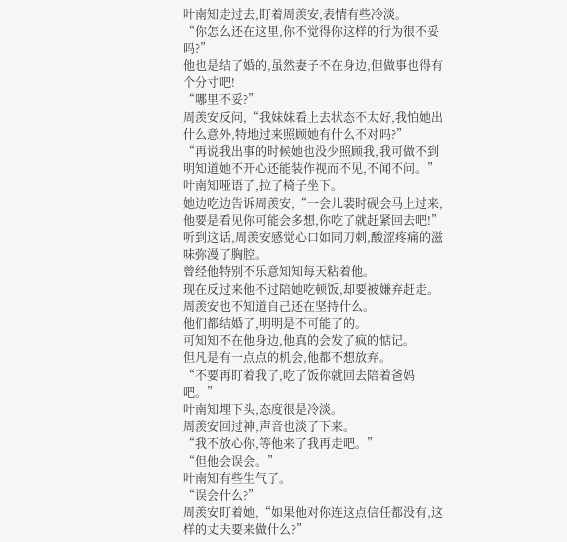叶南知走过去,盯着周羡安,表情有些冷淡。
“你怎么还在这里,你不觉得你这样的行为很不妥吗?”
他也是结了婚的,虽然妻子不在身边,但做事也得有个分寸吧!
“哪里不妥?”
周羡安反问,“我妹妹看上去状态不太好,我怕她出什么意外,特地过来照顾她有什么不对吗?”
“再说我出事的时候她也没少照顾我,我可做不到明知道她不开心还能装作视而不见,不闻不问。”
叶南知哑语了,拉了椅子坐下。
她边吃边告诉周羡安,“一会儿裴时砚会马上过来,他要是看见你可能会多想,你吃了就赶紧回去吧!”
听到这话,周羡安感觉心口如同刀刺,酸涩疼痛的滋味弥漫了胸腔。
曾经他特别不乐意知知每天粘着他。
现在反过来他不过陪她吃顿饭,却要被嫌弃赶走。
周羡安也不知道自己还在坚持什么。
他们都结婚了,明明是不可能了的。
可知知不在他身边,他真的会发了疯的惦记。
但凡是有一点点的机会,他都不想放弃。
“不要再盯着我了,吃了饭你就回去陪着爸妈吧。”
叶南知埋下头,态度很是冷淡。
周羡安回过神,声音也淡了下来。
“我不放心你,等他来了我再走吧。”
“但他会误会。”
叶南知有些生气了。
“误会什么?”
周羡安盯着她,“如果他对你连这点信任都没有,这样的丈夫要来做什么?”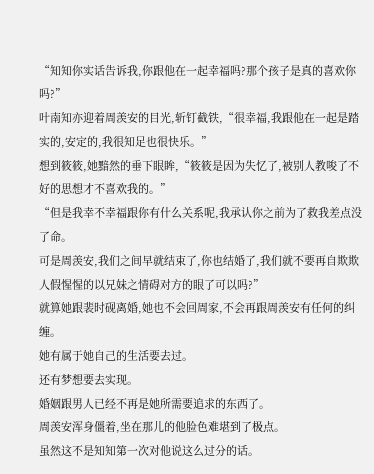“知知你实话告诉我,你跟他在一起幸福吗?那个孩子是真的喜欢你吗?”
叶南知亦迎着周羡安的目光,斩钉截铁,“很幸福,我跟他在一起是踏实的,安定的,我很知足也很快乐。”
想到筱筱,她黯然的垂下眼眸,“筱筱是因为失忆了,被别人教唆了不好的思想才不喜欢我的。”
“但是我幸不幸福跟你有什么关系呢,我承认你之前为了救我差点没了命。
可是周羡安,我们之间早就结束了,你也结婚了,我们就不要再自欺欺人假惺惺的以兄妹之情碍对方的眼了可以吗?”
就算她跟裴时砚离婚,她也不会回周家,不会再跟周羡安有任何的纠缠。
她有属于她自己的生活要去过。
还有梦想要去实现。
婚姻跟男人已经不再是她所需要追求的东西了。
周羡安浑身僵着,坐在那儿的他脸色难堪到了极点。
虽然这不是知知第一次对他说这么过分的话。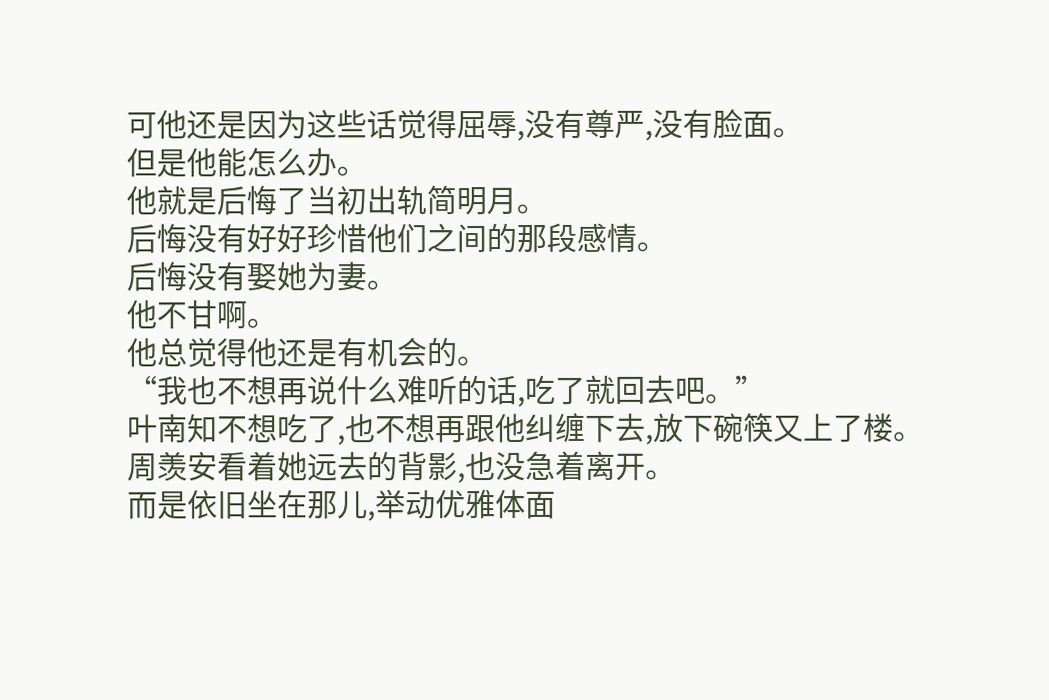可他还是因为这些话觉得屈辱,没有尊严,没有脸面。
但是他能怎么办。
他就是后悔了当初出轨简明月。
后悔没有好好珍惜他们之间的那段感情。
后悔没有娶她为妻。
他不甘啊。
他总觉得他还是有机会的。
“我也不想再说什么难听的话,吃了就回去吧。”
叶南知不想吃了,也不想再跟他纠缠下去,放下碗筷又上了楼。
周羡安看着她远去的背影,也没急着离开。
而是依旧坐在那儿,举动优雅体面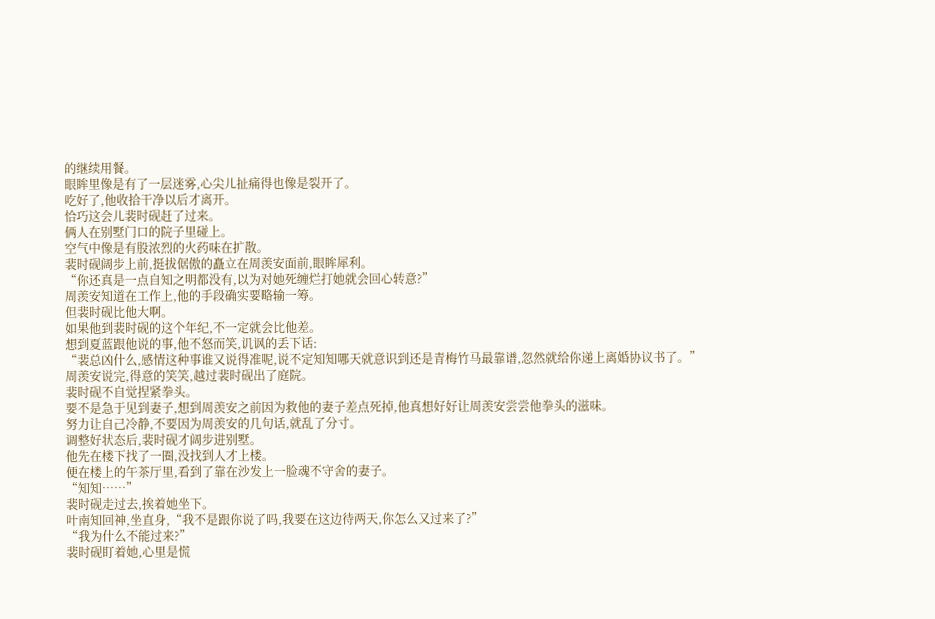的继续用餐。
眼眸里像是有了一层迷雾,心尖儿扯痛得也像是裂开了。
吃好了,他收拾干净以后才离开。
恰巧这会儿裴时砚赶了过来。
俩人在别墅门口的院子里碰上。
空气中像是有股浓烈的火药味在扩散。
裴时砚阔步上前,挺拔倨傲的矗立在周羡安面前,眼眸犀利。
“你还真是一点自知之明都没有,以为对她死缠烂打她就会回心转意?”
周羡安知道在工作上,他的手段确实要略输一筹。
但裴时砚比他大啊。
如果他到裴时砚的这个年纪,不一定就会比他差。
想到夏蓝跟他说的事,他不怒而笑,讥讽的丢下话:
“裴总凶什么,感情这种事谁又说得准呢,说不定知知哪天就意识到还是青梅竹马最靠谱,忽然就给你递上离婚协议书了。”
周羡安说完,得意的笑笑,越过裴时砚出了庭院。
裴时砚不自觉捏紧拳头。
要不是急于见到妻子,想到周羡安之前因为救他的妻子差点死掉,他真想好好让周羡安尝尝他拳头的滋味。
努力让自己冷静,不要因为周羡安的几句话,就乱了分寸。
调整好状态后,裴时砚才阔步进别墅。
他先在楼下找了一圈,没找到人才上楼。
便在楼上的午茶厅里,看到了靠在沙发上一脸魂不守舍的妻子。
“知知……”
裴时砚走过去,挨着她坐下。
叶南知回神,坐直身,“我不是跟你说了吗,我要在这边待两天,你怎么又过来了?”
“我为什么不能过来?”
裴时砚盯着她,心里是慌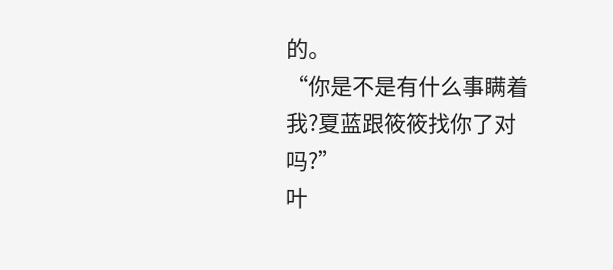的。
“你是不是有什么事瞒着我?夏蓝跟筱筱找你了对吗?”
叶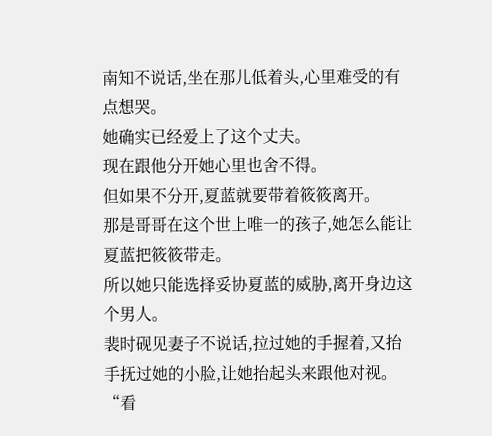南知不说话,坐在那儿低着头,心里难受的有点想哭。
她确实已经爱上了这个丈夫。
现在跟他分开她心里也舍不得。
但如果不分开,夏蓝就要带着筱筱离开。
那是哥哥在这个世上唯一的孩子,她怎么能让夏蓝把筱筱带走。
所以她只能选择妥协夏蓝的威胁,离开身边这个男人。
裴时砚见妻子不说话,拉过她的手握着,又抬手抚过她的小脸,让她抬起头来跟他对视。
“看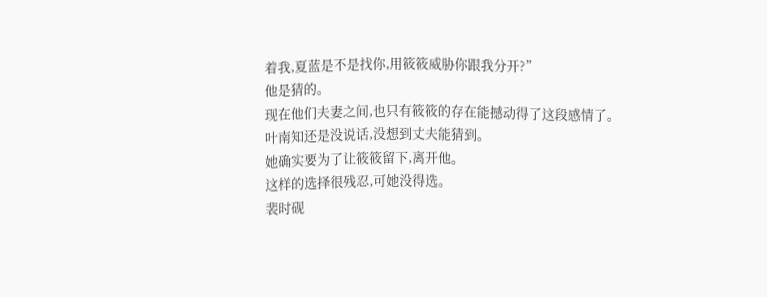着我,夏蓝是不是找你,用筱筱威胁你跟我分开?”
他是猜的。
现在他们夫妻之间,也只有筱筱的存在能撼动得了这段感情了。
叶南知还是没说话,没想到丈夫能猜到。
她确实要为了让筱筱留下,离开他。
这样的选择很残忍,可她没得选。
裴时砚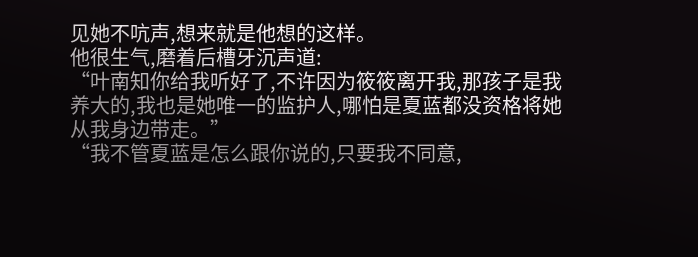见她不吭声,想来就是他想的这样。
他很生气,磨着后槽牙沉声道:
“叶南知你给我听好了,不许因为筱筱离开我,那孩子是我养大的,我也是她唯一的监护人,哪怕是夏蓝都没资格将她从我身边带走。”
“我不管夏蓝是怎么跟你说的,只要我不同意,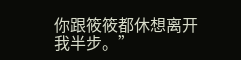你跟筱筱都休想离开我半步。”